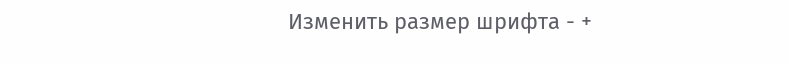Изменить размер шрифта - +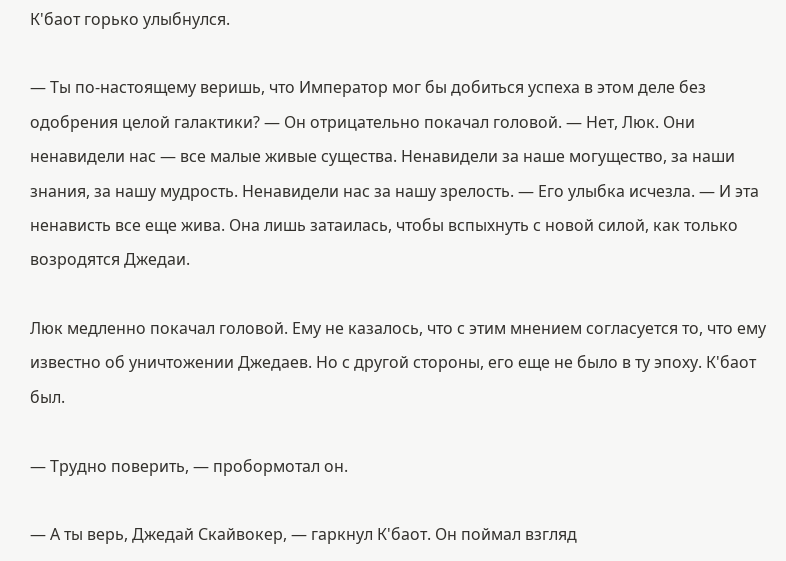К'баот горько улыбнулся.

— Ты по-настоящему веришь, что Император мог бы добиться успеха в этом деле без одобрения целой галактики? — Он отрицательно покачал головой. — Нет, Люк. Они ненавидели нас — все малые живые существа. Ненавидели за наше могущество, за наши знания, за нашу мудрость. Ненавидели нас за нашу зрелость. — Его улыбка исчезла. — И эта ненависть все еще жива. Она лишь затаилась, чтобы вспыхнуть с новой силой, как только возродятся Джедаи.

Люк медленно покачал головой. Ему не казалось, что с этим мнением согласуется то, что ему известно об уничтожении Джедаев. Но с другой стороны, его еще не было в ту эпоху. К'баот был.

— Трудно поверить, — пробормотал он.

— А ты верь, Джедай Скайвокер, — гаркнул К'баот. Он поймал взгляд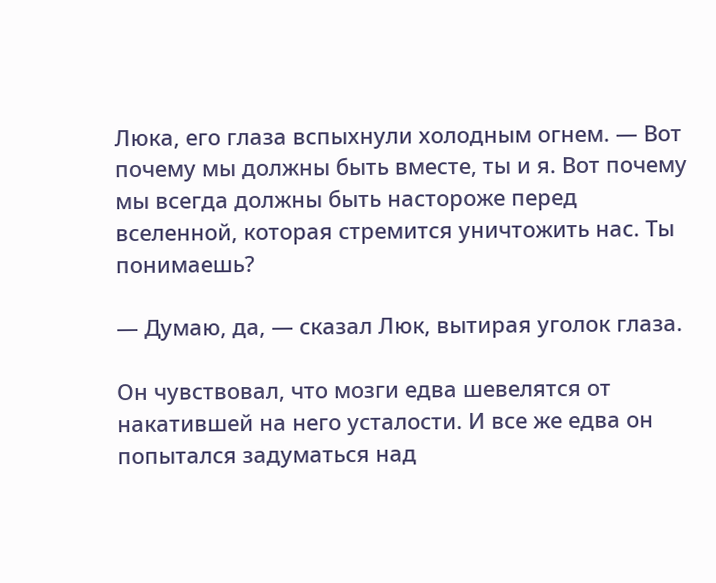Люка, его глаза вспыхнули холодным огнем. — Вот почему мы должны быть вместе, ты и я. Вот почему мы всегда должны быть настороже перед вселенной, которая стремится уничтожить нас. Ты понимаешь?

— Думаю, да, — сказал Люк, вытирая уголок глаза.

Он чувствовал, что мозги едва шевелятся от накатившей на него усталости. И все же едва он попытался задуматься над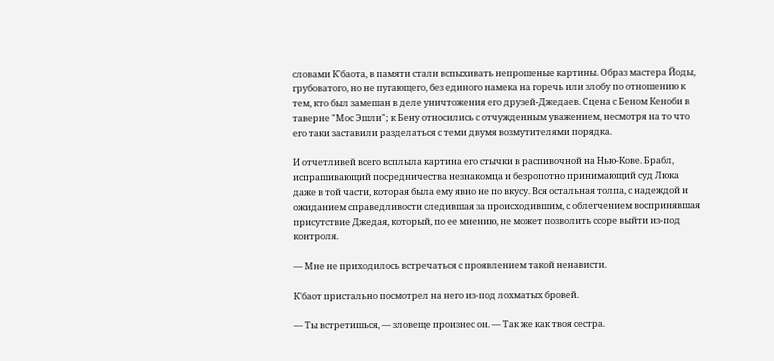словами К'баота, в памяти стали вспыхивать непрошеные картины. Образ мастера Йоды, грубоватого, но не пугающего, без единого намека на горечь или злобу по отношению к тем, кто был замешан в деле уничтожения его друзей-Джедаев. Сцена с Беном Кеноби в таверне "Мос Эшли"; к Бену относились с отчужденным уважением, несмотря на то что его таки заставили разделаться с теми двумя возмутителями порядка.

И отчетливей всего всплыла картина его стычки в распивочной на Нью-Кове. Брабл, испрашивающий посредничества незнакомца и безропотно принимающий суд Люка даже в той части, которая была ему явно не по вкусу. Вся остальная толпа, с надеждой и ожиданием справедливости следившая за происходившим, с облегчением воспринявшая присутствие Джедая, который, по ее мнению, не может позволить ссоре выйти из-под контроля.

— Мне не приходилось встречаться с проявлением такой ненависти.

К'баот пристально посмотрел на него из-под лохматых бровей.

— Ты встретишься, — зловеще произнес он. — Так же как твоя сестра.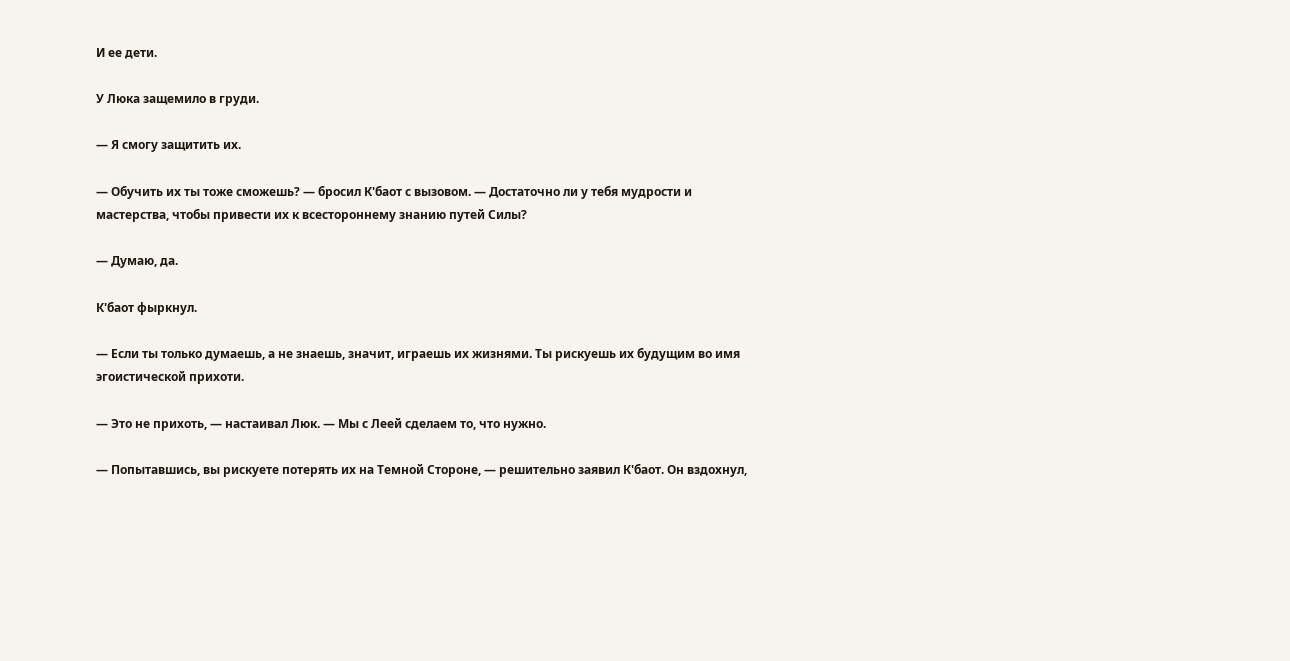И ее дети.

У Люка защемило в груди.

— Я смогу защитить их.

— Обучить их ты тоже сможешь? — бросил К'баот с вызовом. — Достаточно ли у тебя мудрости и мастерства, чтобы привести их к всестороннему знанию путей Силы?

— Думаю, да.

К'баот фыркнул.

— Если ты только думаешь, а не знаешь, значит, играешь их жизнями. Ты рискуешь их будущим во имя эгоистической прихоти.

— Это не прихоть, — настаивал Люк. — Мы с Леей сделаем то, что нужно.

— Попытавшись, вы рискуете потерять их на Темной Стороне, — решительно заявил К'баот. Он вздохнул,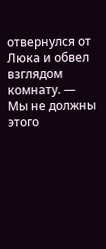отвернулся от Люка и обвел взглядом комнату. — Мы не должны этого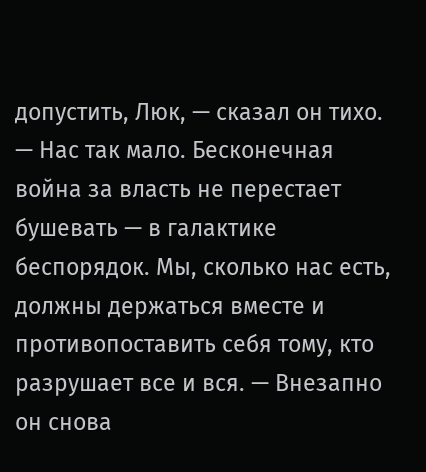допустить, Люк, — сказал он тихо. — Нас так мало. Бесконечная война за власть не перестает бушевать — в галактике беспорядок. Мы, сколько нас есть, должны держаться вместе и противопоставить себя тому, кто разрушает все и вся. — Внезапно он снова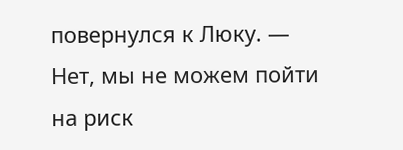повернулся к Люку. — Нет, мы не можем пойти на риск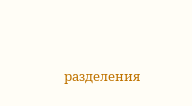разделения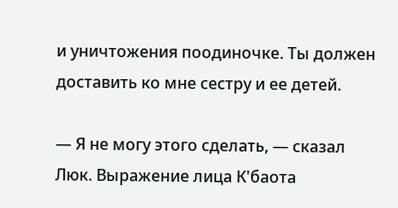и уничтожения поодиночке. Ты должен доставить ко мне сестру и ее детей.

— Я не могу этого сделать, — сказал Люк. Выражение лица К'баота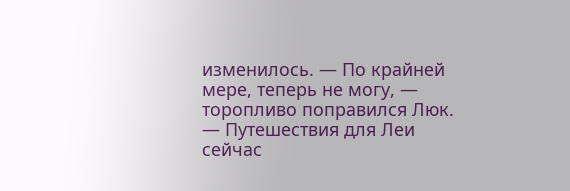изменилось. — По крайней мере, теперь не могу, — торопливо поправился Люк. — Путешествия для Леи сейчас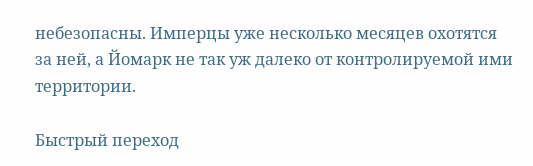небезопасны. Имперцы уже несколько месяцев охотятся за ней, а Йомарк не так уж далеко от контролируемой ими территории.

Быстрый переход